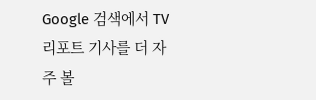Google 검색에서 TV리포트 기사를 더 자주 볼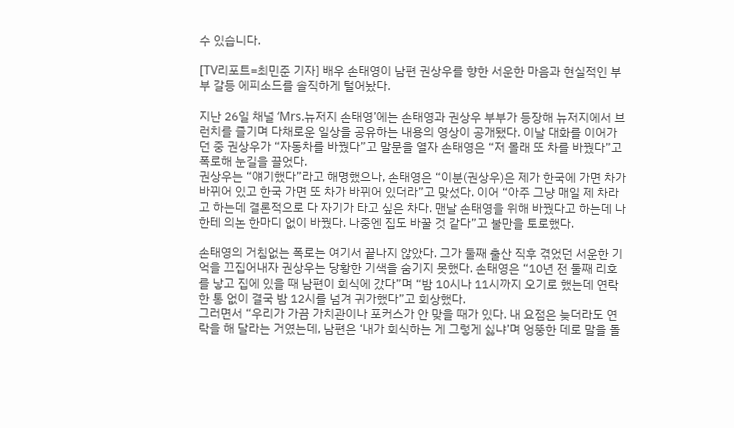수 있습니다.

[TV리포트=최민준 기자] 배우 손태영이 남편 권상우를 향한 서운한 마음과 현실적인 부부 갈등 에피소드를 솔직하게 털어놨다.

지난 26일 채널 ‘Mrs.뉴저지 손태영’에는 손태영과 권상우 부부가 등장해 뉴저지에서 브런치를 즐기며 다채로운 일상을 공유하는 내용의 영상이 공개됐다. 이날 대화를 이어가던 중 권상우가 “자동차를 바꿨다”고 말문을 열자 손태영은 “저 몰래 또 차를 바꿨다”고 폭로해 눈길을 끌었다.
권상우는 “얘기했다”라고 해명했으나, 손태영은 “이분(권상우)은 제가 한국에 가면 차가 바뀌어 있고 한국 가면 또 차가 바뀌어 있더라”고 맞섰다. 이어 “아주 그냥 매일 제 차라고 하는데 결론적으로 다 자기가 타고 싶은 차다. 맨날 손태영을 위해 바꿨다고 하는데 나한테 의논 한마디 없이 바꿨다. 나중엔 집도 바꿀 것 같다”고 불만을 토로했다.

손태영의 거침없는 폭로는 여기서 끝나지 않았다. 그가 둘째 출산 직후 겪었던 서운한 기억을 끄집어내자 권상우는 당황한 기색을 숨기지 못했다. 손태영은 “10년 전 둘째 리호를 낳고 집에 있을 때 남편이 회식에 갔다”며 “밤 10시나 11시까지 오기로 했는데 연락 한 통 없이 결국 밤 12시를 넘겨 귀가했다”고 회상했다.
그러면서 “우리가 가끔 가치관이나 포커스가 안 맞을 때가 있다. 내 요점은 늦더라도 연락을 해 달라는 거였는데, 남편은 ‘내가 회식하는 게 그렇게 싫냐’며 엉뚱한 데로 말을 돌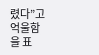렸다”고 억울함을 표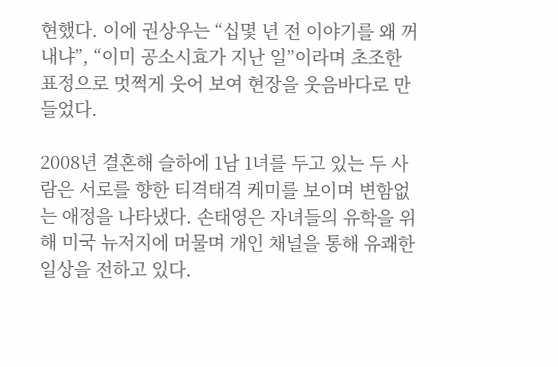현했다. 이에 권상우는 “십몇 년 전 이야기를 왜 꺼내냐”, “이미 공소시효가 지난 일”이라며 초조한 표정으로 멋쩍게 웃어 보여 현장을 웃음바다로 만들었다.

2008년 결혼해 슬하에 1남 1녀를 두고 있는 두 사람은 서로를 향한 티격태격 케미를 보이며 변함없는 애정을 나타냈다. 손태영은 자녀들의 유학을 위해 미국 뉴저지에 머물며 개인 채널을 통해 유쾌한 일상을 전하고 있다.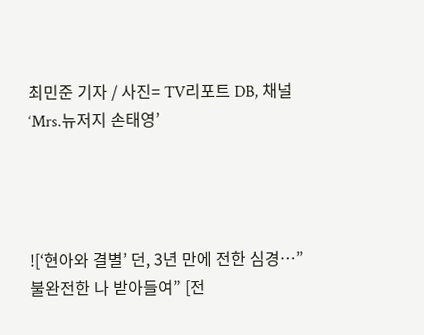최민준 기자 / 사진= TV리포트 DB, 채널 ‘Mrs.뉴저지 손태영’




![‘현아와 결별’ 던, 3년 만에 전한 심경…”불완전한 나 받아들여” [전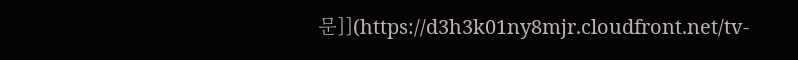문]](https://d3h3k01ny8mjr.cloudfront.net/tv-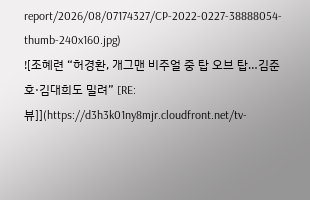report/2026/08/07174327/CP-2022-0227-38888054-thumb-240x160.jpg)
![조혜련 “허경환, 개그맨 비주얼 중 탑 오브 탑…김준호·김대희도 밀려” [RE:뷰]](https://d3h3k01ny8mjr.cloudfront.net/tv-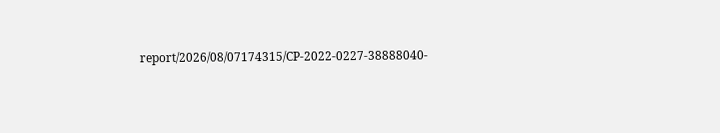report/2026/08/07174315/CP-2022-0227-38888040-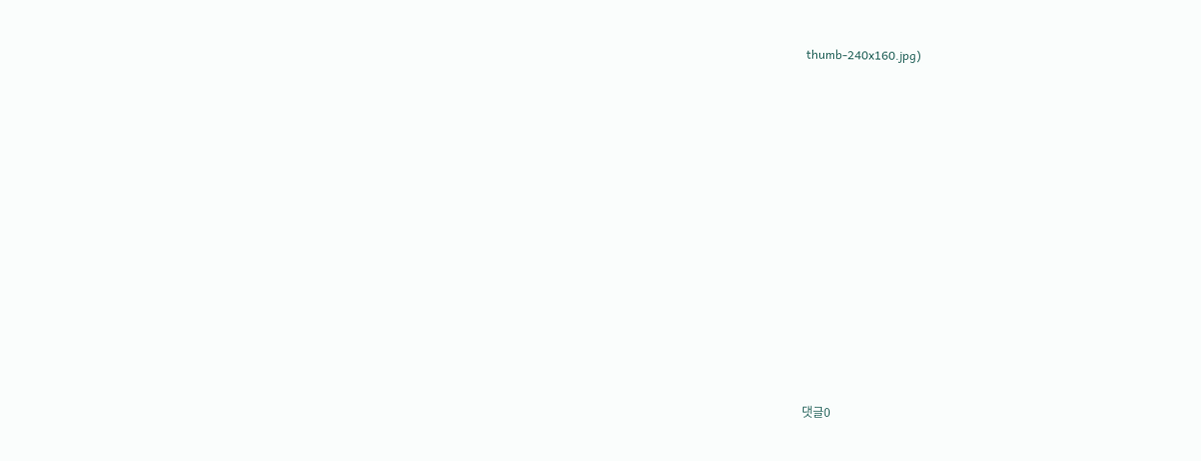thumb-240x160.jpg)













댓글0